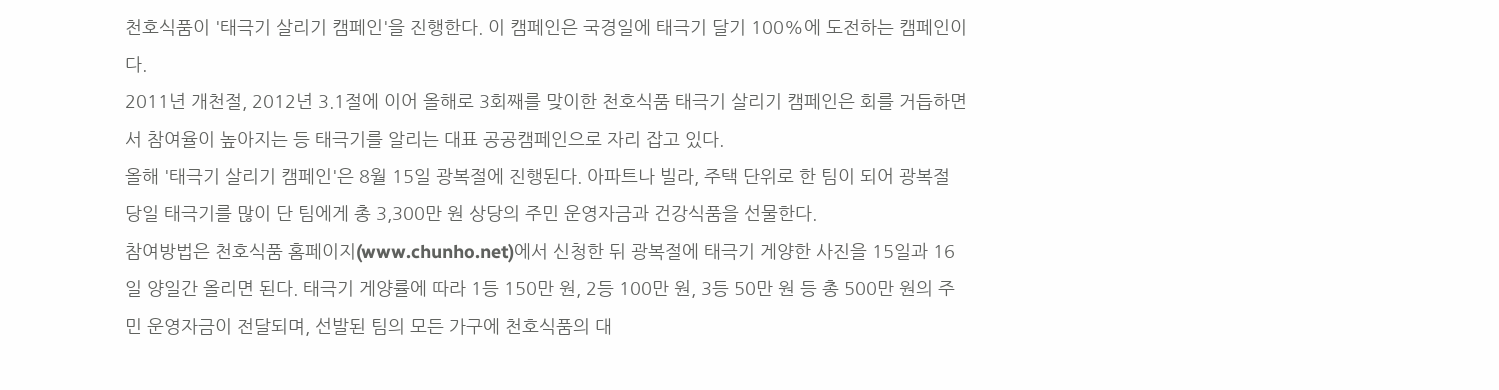천호식품이 '태극기 살리기 캠페인'을 진행한다. 이 캠페인은 국경일에 태극기 달기 100%에 도전하는 캠페인이다.
2011년 개천절, 2012년 3.1절에 이어 올해로 3회째를 맞이한 천호식품 태극기 살리기 캠페인은 회를 거듭하면서 참여율이 높아지는 등 태극기를 알리는 대표 공공캠페인으로 자리 잡고 있다.
올해 '태극기 살리기 캠페인'은 8월 15일 광복절에 진행된다. 아파트나 빌라, 주택 단위로 한 팀이 되어 광복절 당일 태극기를 많이 단 팀에게 총 3,300만 원 상당의 주민 운영자금과 건강식품을 선물한다.
참여방법은 천호식품 홈페이지(www.chunho.net)에서 신청한 뒤 광복절에 태극기 게양한 사진을 15일과 16일 양일간 올리면 된다. 태극기 게양률에 따라 1등 150만 원, 2등 100만 원, 3등 50만 원 등 총 500만 원의 주민 운영자금이 전달되며, 선발된 팀의 모든 가구에 천호식품의 대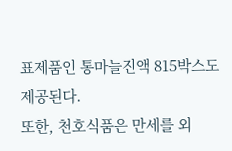표제품인 통마늘진액 815박스도 제공된다.
또한, 천호식품은 만세를 외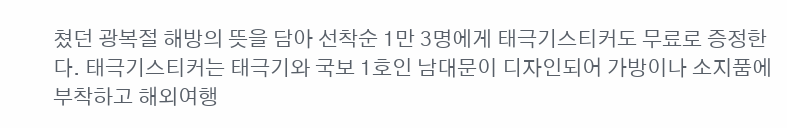쳤던 광복절 해방의 뜻을 담아 선착순 1만 3명에게 태극기스티커도 무료로 증정한다. 태극기스티커는 태극기와 국보 1호인 남대문이 디자인되어 가방이나 소지품에 부착하고 해외여행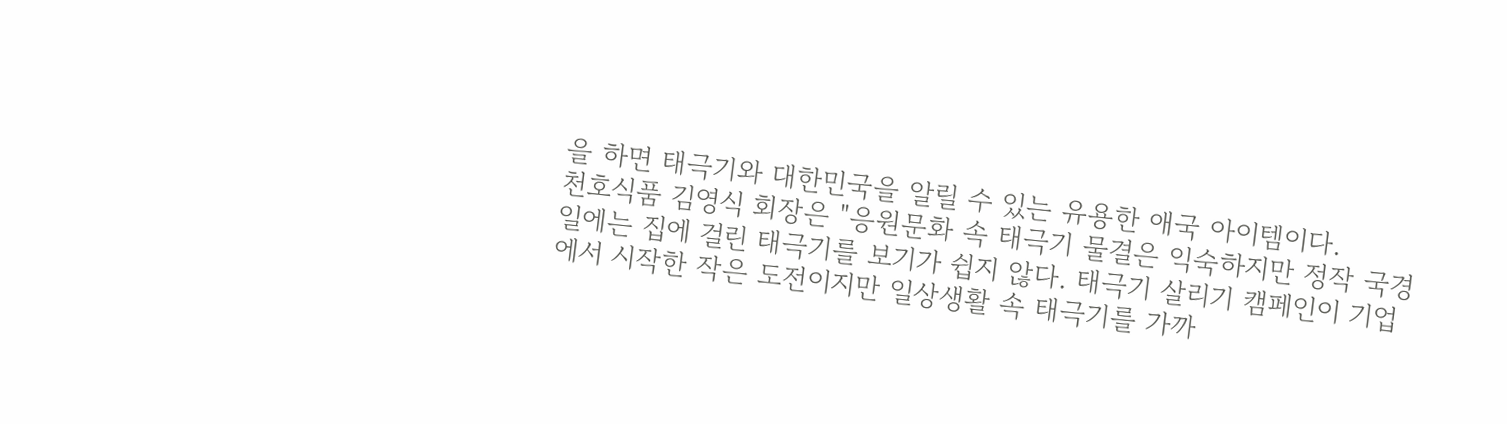을 하면 태극기와 대한민국을 알릴 수 있는 유용한 애국 아이템이다.
천호식품 김영식 회장은 "응원문화 속 태극기 물결은 익숙하지만 정작 국경일에는 집에 걸린 태극기를 보기가 쉽지 않다. 태극기 살리기 캠페인이 기업에서 시작한 작은 도전이지만 일상생활 속 태극기를 가까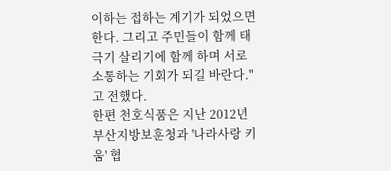이하는 접하는 계기가 되었으면 한다. 그리고 주민들이 함께 태극기 살리기에 함께 하며 서로 소통하는 기회가 되길 바란다."고 전했다.
한편 천호식품은 지난 2012년 부산지방보훈청과 '나라사랑 키움' 협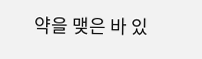약을 맺은 바 있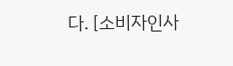다. [소비자인사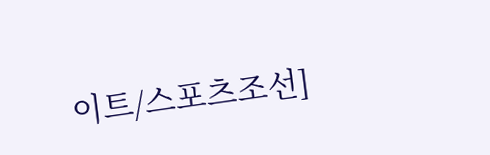이트/스포츠조선]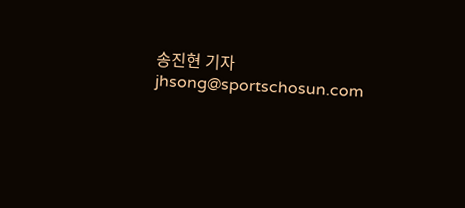송진현 기자 jhsong@sportschosun.com